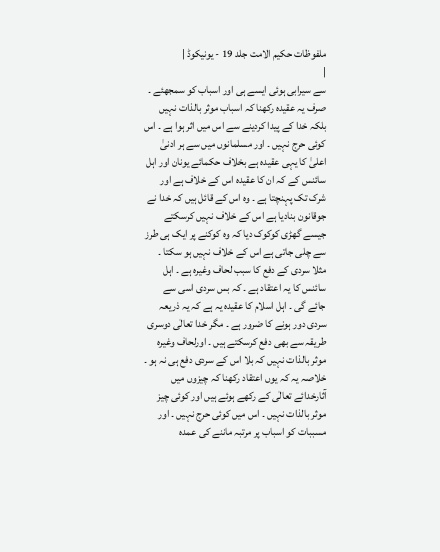ملفوظات حکیم الامت جلد 19 - یونیکوڈ |
|
سے سیرابی ہوئی ایسے ہی اور اسباب کو سمجھئے ۔ صرف یہ عقیدہ رکھنا کہ اسباب موثر بالذات نہیں بلکہ خدا کے پیدا کردینے سے اس میں اثر ہوا ہے ۔ اس کوئی حرج نہیں ۔ اور مسلمانوں میں سے ہر ادنیٰ اعلیٰ کا یہی عقیدہ ہے بخلاف حکمائے یونان اور اہل سائنس کے کہ ان کا عقیدہ اس کے خلاف ہے اور شرک تک پہنچتا ہے ۔ وہ اس کے قائل ہیں کہ خدا نے جوقانون بنادیا ہے اس کے خلاف نہیں کرسکتے جیسے گھڑی کوکوک دیا کہ وہ کوکنے پر ایک ہی طرز سے چلی جاتی ہے اس کے خلاف نہیں ہو سکتا ۔ مثلا سردی کے دفع کا سبب لحاف وغیرہ ہے ۔ اہل سائنس کا یہ اعتقاد ہے ۔ کہ بس سردی اسی سے جائے گی ۔ اہل اسلام کا عقیدہ یہ ہے کہ یہ ذریعہ سردی دور ہونے کا ضرور ہے ۔ مگر خدا تعالٰی دوسری طریقہ سے بھی دفع کرسکتے ہیں ۔ اورلحاف وغیرہ موثر بالذات نہیں کہ بلا اس کے سردی دفع ہی نہ ہو ۔ خلاصہ یہ کہ یوں اعتقاد رکھنا کہ چیزوں میں آثارخدائے تعالٰی کے رکھے ہوئے ہیں اور کوئی چیز موثر بالذات نہیں ۔ اس میں کوئی حرج نہیں ۔ اور مسببات کو اسباب پر مرتبہ ماننے کی عمدہ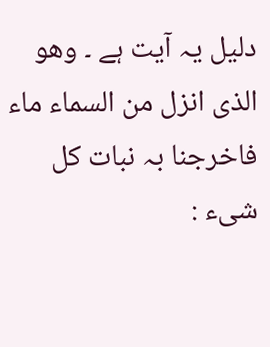دلیل یہ آیت ہے ۔ وھو الذی انزل من السماء ماء فاخرجنا بہ نبات کل شیء :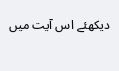دیکھئے اس آیت میں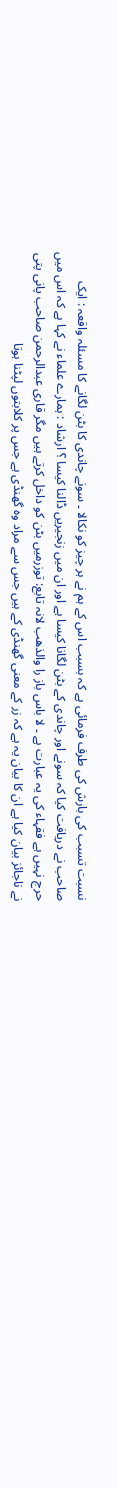نسبت تسبب کی بارش کی طرف فرمائی ہے کہ بسبب اس کے ہم نے ہر چیز کو نکالا ۔ سونے چاندی کا بٹن لگانے کا مسئلہ واقعہ : ایک صاحب نے دریافت کیا کہ سونے اور چاندی کے بٹن لگانا کیسا ہے اور ان میں زنجیریں ڈالنا کیسا ؟ ارشاد : ہمارے علماء نے کہا ہے کہ اس میں حرج نہیں ہے فقہاء کی یہ عبارت ہے ۔ لا باس باز را والذھب لانہ تابع: توزرمیں بٹن کو داخل کرتے ہیں مگر قاری عبدالرحمن صاحب پانی پتی نے ناجائز بیان کیا ہے ان کا بیان یہ ہے کہ زر کے معنی گھنڈی کے ہیں جس سے مراد وہ گھنڈی ہے جس پر کلابتوں لپٹنا ہوتا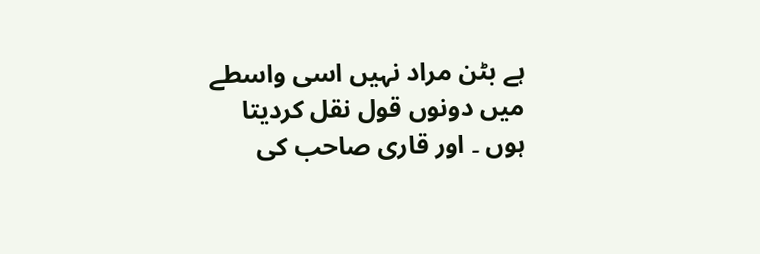ہے بٹن مراد نہیں اسی واسطے میں دونوں قول نقل کردیتا ہوں ۔ اور قاری صاحب کی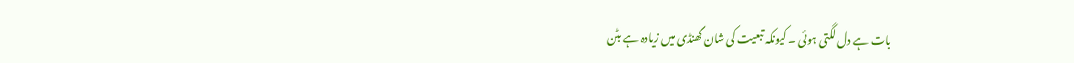بات ہے دل لگتی ہوئی ۔ کیونکہ تبعیت کی شان گھنڈی میں زیادہ ہے بٹن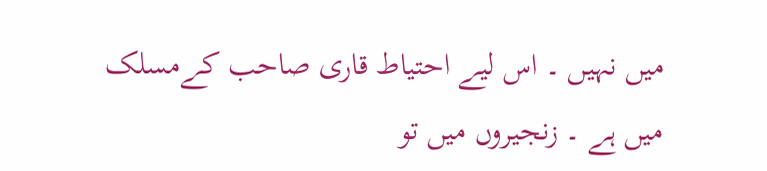میں نہیں ۔ اس لیے احتیاط قاری صاحب کےمسلک میں ہے ۔ زنجیروں میں تو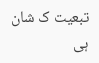تبعیت ک شان ہی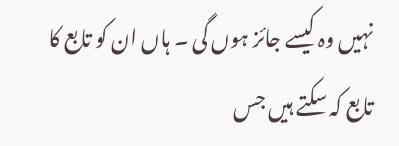نہیں وہ کیسے جائز ہوں گی ۔ ہاں ان کو تابع کا تابع کہ سکتے ہیں جس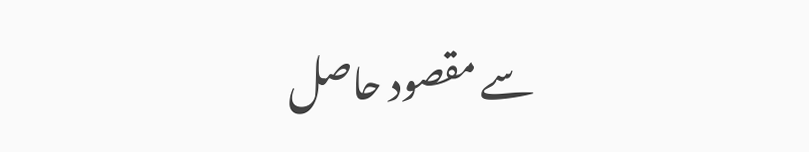سے مقصود حاصل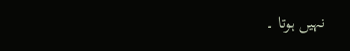نہیں ہوتا ۔